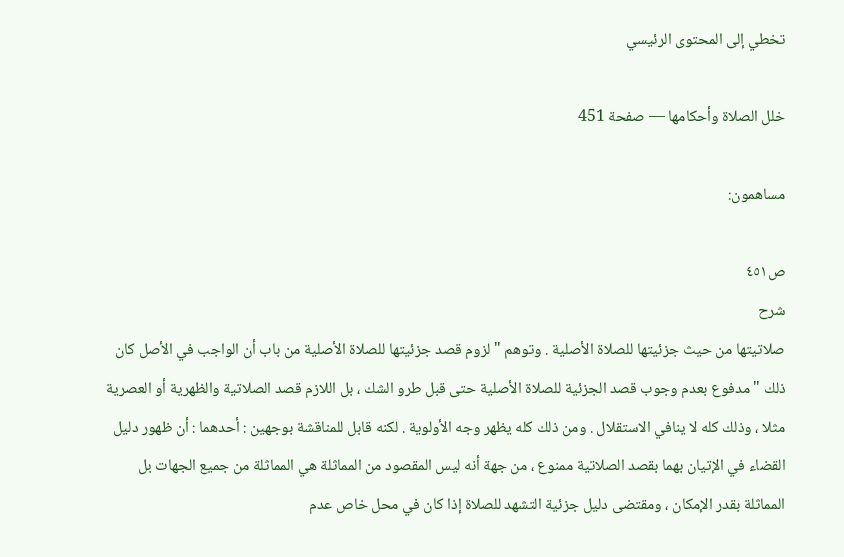تخطي إلى المحتوى الرئيسي

خلل الصلاة وأحكامها — صفحة 451

مساهمون:

ص٤٥١
شرح
صلاتيتها من حيث جزئيتها للصلاة الأصلية . وتوهم " لزوم قصد جزئيتها للصلاة الأصلية من باب أن الواجب في الأصل كان ذلك " مدفوع بعدم وجوب قصد الجزئية للصلاة الأصلية حتى قبل طرو الشك ، بل اللازم قصد الصلاتية والظهرية أو العصرية مثلا ، وذلك كله لا ينافي الاستقلال . ومن ذلك كله يظهر وجه الأولوية . لكنه قابل للمناقشة بوجهين : أحدهما : أن ظهور دليل القضاء في الإتيان بهما بقصد الصلاتية ممنوع ، من جهة أنه ليس المقصود من المماثلة هي المماثلة من جميع الجهات بل المماثلة بقدر الإمكان ، ومقتضى دليل جزئية التشهد للصلاة إذا كان في محل خاص عدم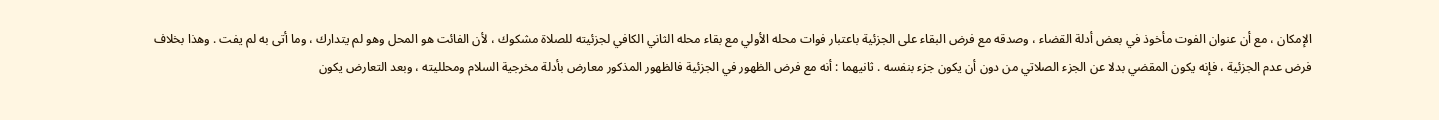الإمكان ، مع أن عنوان الفوت مأخوذ في بعض أدلة القضاء ، وصدقه مع فرض البقاء على الجزئية باعتبار فوات محله الأولي مع بقاء محله الثاني الكافي لجزئيته للصلاة مشكوك ، لأن الفائت هو المحل وهو لم يتدارك ، وما أتى به لم يفت . وهذا بخلاف فرض عدم الجزئية ، فإنه يكون المقضي بدلا عن الجزء الصلاتي من دون أن يكون جزء بنفسه . ثانيهما : أنه مع فرض الظهور في الجزئية فالظهور المذكور معارض بأدلة مخرجية السلام ومحلليته ، وبعد التعارض يكون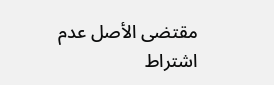مقتضى الأصل عدم اشتراط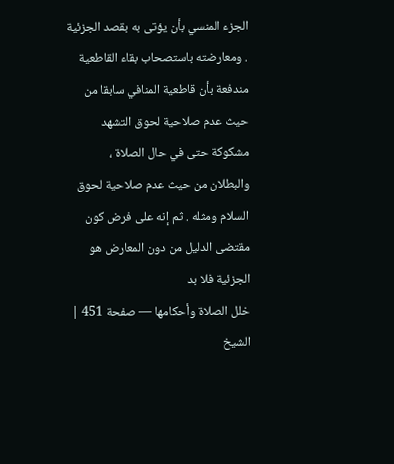الجزء المنسي بأن يؤتى به بقصد الجزئية . ومعارضته باستصحاب بقاء القاطعية مندفعة بأن قاطعية المنافي سابقا من حيث عدم صلاحية لحوق التشهد مشكوكة حتى في حال الصلاة ، والبطلان من حيث عدم صلاحية لحوق السلام ومثله . ثم إنه على فرض كون مقتضى الدليل من دون المعارض هو الجزئية فلا بد
خلل الصلاة وأحكامها — صفحة 451 | الشيخ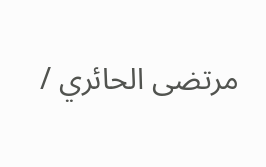مرتضى الحائري /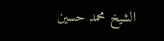الشيخ محمد حسين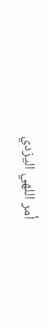أمر اللهي اليزدي